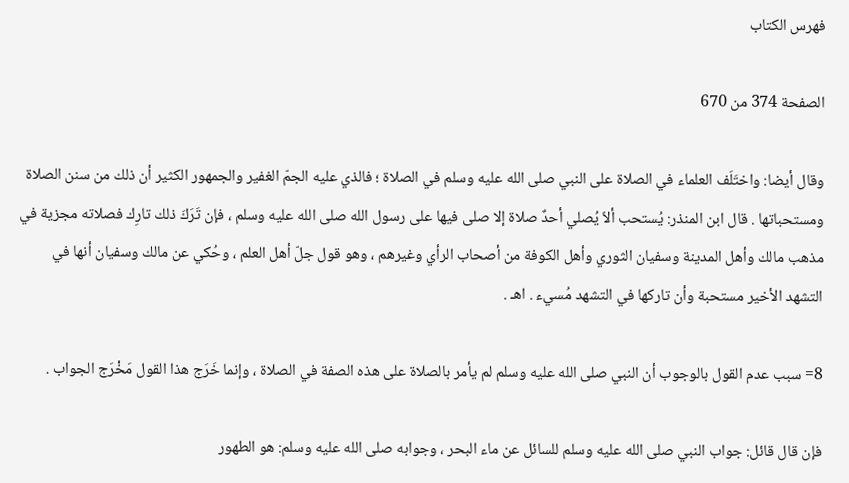فهرس الكتاب

الصفحة 374 من 670

وقال أيضا: واختَلَف العلماء في الصلاة على النبي صلى الله عليه وسلم في الصلاة ؛ فالذي عليه الجمّ الغفير والجمهور الكثير أن ذلك من سنن الصلاة ومستحباتها . قال ابن المنذر: يُستحب ألاّ يُصلي أحدٌ صلاة إلا صلى فيها على رسول الله صلى الله عليه وسلم ، فإن تَرَكَ ذلك تارِك فصلاته مجزية في مذهب مالك وأهل المدينة وسفيان الثوري وأهل الكوفة من أصحاب الرأي وغيرهم ، وهو قول جلّ أهل العلم ، وحُكي عن مالك وسفيان أنها في التشهد الأخير مستحبة وأن تاركها في التشهد مُسيء . اهـ .

8= سبب عدم القول بالوجوب أن النبي صلى الله عليه وسلم لم يأمر بالصلاة على هذه الصفة في الصلاة ، وإنما خَرَج هذا القول مَخْرَج الجواب .

فإن قال قائل: جواب النبي صلى الله عليه وسلم للسائل عن ماء البحر ، وجوابه صلى الله عليه وسلم: هو الطهور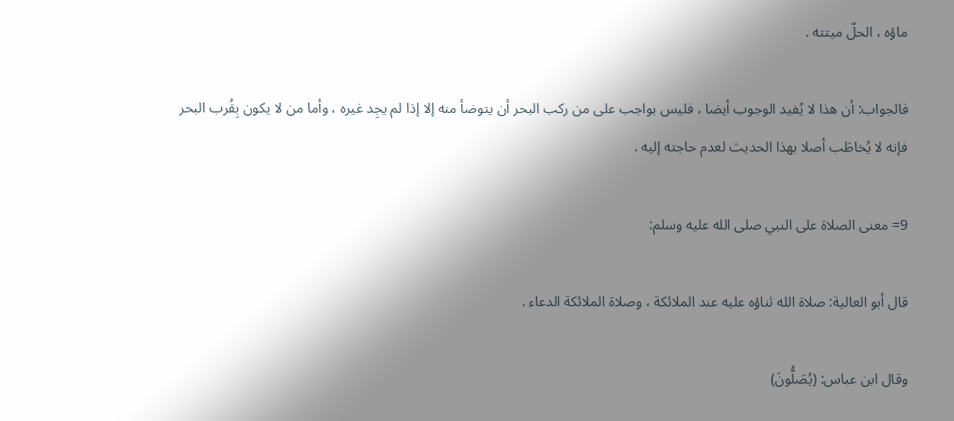ماؤه ، الحلّ ميتته .

فالجواب: أن هذا لا يُفيد الوجوب أيضا ، فليس بواجب على من ركب البحر أن يتوضأ منه إلا إذا لم يجِد غيره ، وأما من لا يكون بِقُرب البحر فإنه لا يُخاطَب أصلا بهذا الحديث لعدم حاجته إليه .

9= معنى الصلاة على النبي صلى الله عليه وسلم:

قال أبو العالية: صلاة الله ثناؤه عليه عند الملائكة ، وصلاة الملائكة الدعاء .

وقال ابن عباس: (يُصَلُّونَ)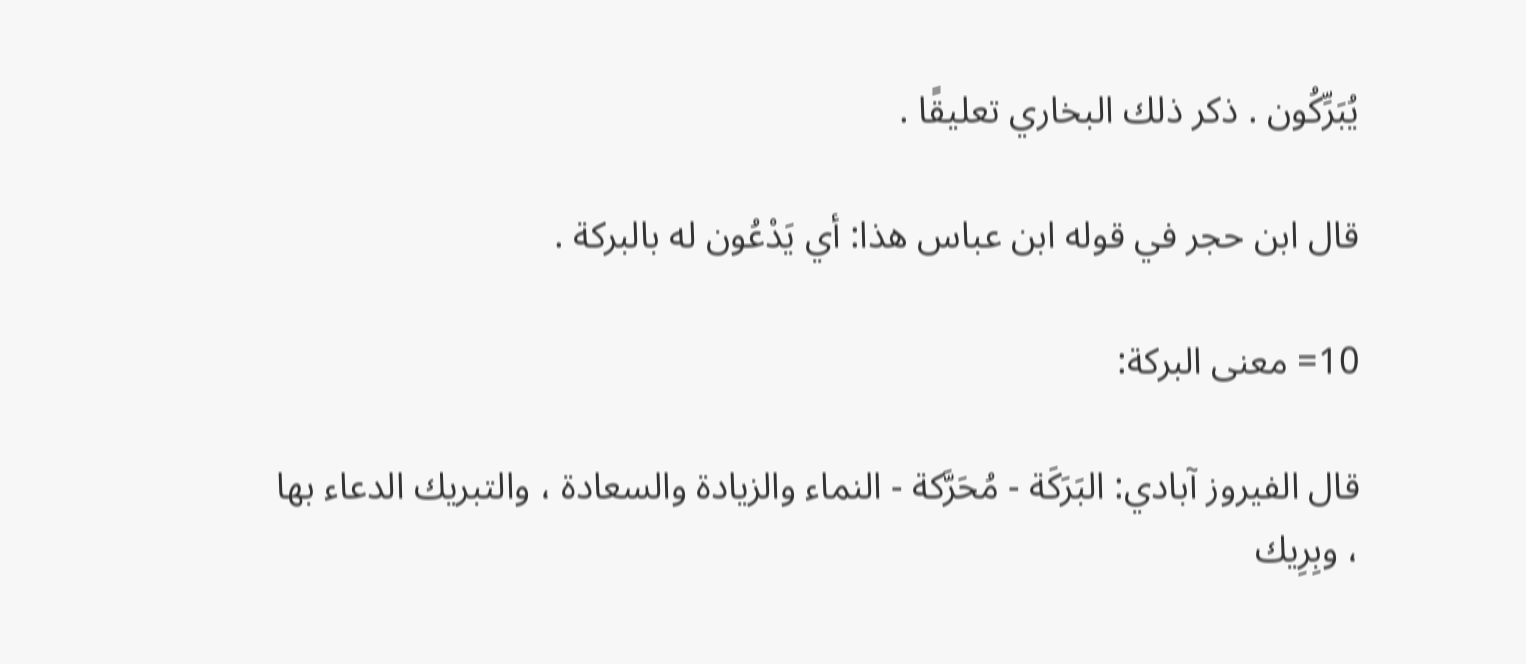يُبَرِّكُون . ذكر ذلك البخاري تعليقًا .

قال ابن حجر في قوله ابن عباس هذا: أي يَدْعُون له بالبركة .

10= معنى البركة:

قال الفيروز آبادي: البَرَكَة - مُحَرَّكة - النماء والزيادة والسعادة ، والتبريك الدعاء بها ، وبِرِيك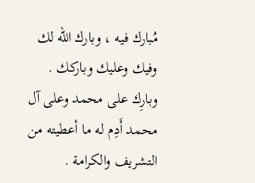مُبارك فيه ، وبارك الله لك وفيك وعليك وباركك . وبارِك على محمد وعلى آل محمد أَدِم له ما أعطيته من التشريف والكرامة .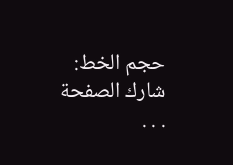حجم الخط:
شارك الصفحة
. . .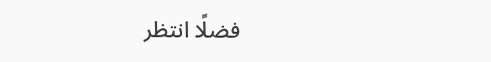فضلًا انتظر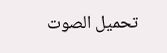تحميل الصوت